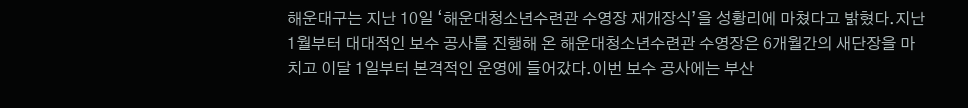해운대구는 지난 10일 ‘해운대청소년수련관 수영장 재개장식’을 성황리에 마쳤다고 밝혔다.지난 1월부터 대대적인 보수 공사를 진행해 온 해운대청소년수련관 수영장은 6개월간의 새단장을 마치고 이달 1일부터 본격적인 운영에 들어갔다.이번 보수 공사에는 부산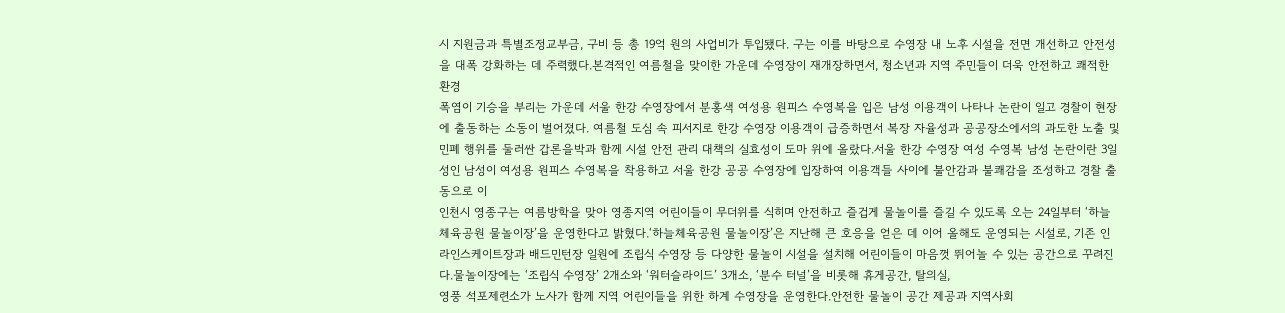시 지원금과 특별조정교부금, 구비 등 총 19억 원의 사업비가 투입됐다. 구는 이를 바탕으로 수영장 내 노후 시설을 전면 개선하고 안전성을 대폭 강화하는 데 주력했다.본격적인 여름철을 맞이한 가운데 수영장이 재개장하면서, 청소년과 지역 주민들이 더욱 안전하고 쾌적한 환경
폭염이 기승을 부리는 가운데 서울 한강 수영장에서 분홍색 여성용 원피스 수영복을 입은 남성 이용객이 나타나 논란이 일고 경찰이 현장에 출동하는 소동이 벌어졌다. 여름철 도심 속 피서지로 한강 수영장 이용객이 급증하면서 복장 자율성과 공공장소에서의 과도한 노출 및 민폐 행위를 둘러싼 갑론을박과 함께 시설 안전 관리 대책의 실효성이 도마 위에 올랐다.서울 한강 수영장 여성 수영복 남성 논란이란 3일 성인 남성이 여성용 원피스 수영복을 착용하고 서울 한강 공공 수영장에 입장하여 이용객들 사이에 불안감과 불쾌감을 조성하고 경찰 출동으로 이
인천시 영종구는 여름방학을 맞아 영종지역 어린이들이 무더위를 식히며 안전하고 즐겁게 물놀이를 즐길 수 있도록 오는 24일부터 ‘하늘체육공원 물놀이장’을 운영한다고 밝혔다.‘하늘체육공원 물놀이장’은 지난해 큰 호응을 얻은 데 이어 올해도 운영되는 시설로, 기존 인라인스케이트장과 배드민턴장 일원에 조립식 수영장 등 다양한 물놀이 시설을 설치해 어린이들이 마음껏 뛰어놀 수 있는 공간으로 꾸려진다.물놀이장에는 ‘조립식 수영장’ 2개소와 ‘워터슬라이드’ 3개소, ‘분수 터널’을 비롯해 휴게공간, 탈의실,
영풍 석포제련소가 노사가 함께 지역 어린이들을 위한 하계 수영장을 운영한다.안전한 물놀이 공간 제공과 지역사회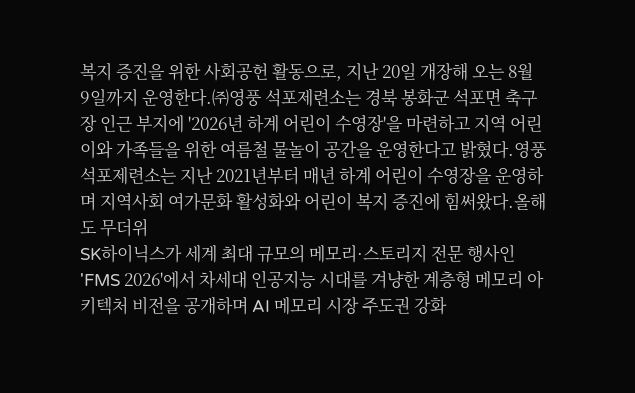복지 증진을 위한 사회공헌 활동으로, 지난 20일 개장해 오는 8월 9일까지 운영한다.㈜영풍 석포제련소는 경북 봉화군 석포면 축구장 인근 부지에 '2026년 하계 어린이 수영장'을 마련하고 지역 어린이와 가족들을 위한 여름철 물놀이 공간을 운영한다고 밝혔다.영풍 석포제련소는 지난 2021년부터 매년 하계 어린이 수영장을 운영하며 지역사회 여가문화 활성화와 어린이 복지 증진에 힘써왔다.올해도 무더위
SK하이닉스가 세계 최대 규모의 메모리·스토리지 전문 행사인 'FMS 2026'에서 차세대 인공지능 시대를 겨냥한 계층형 메모리 아키텍처 비전을 공개하며 AI 메모리 시장 주도권 강화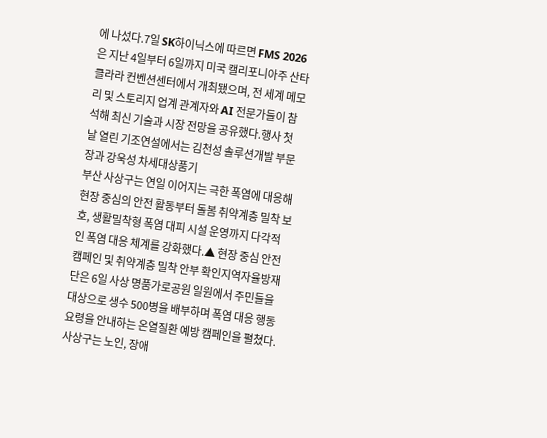에 나섰다.7일 SK하이닉스에 따르면 FMS 2026은 지난 4일부터 6일까지 미국 캘리포니아주 산타클라라 컨벤션센터에서 개최됐으며, 전 세계 메모리 및 스토리지 업계 관계자와 AI 전문가들이 참석해 최신 기술과 시장 전망을 공유했다.행사 첫날 열린 기조연설에서는 김천성 솔루션개발 부문장과 강욱성 차세대상품기
부산 사상구는 연일 이어지는 극한 폭염에 대응해 현장 중심의 안전 활동부터 돌봄 취약계층 밀착 보호, 생활밀착형 폭염 대피 시설 운영까지 다각적인 폭염 대응 체계를 강화했다.▲ 현장 중심 안전 캠페인 및 취약계층 밀착 안부 확인지역자율방재단은 6일 사상 명품가로공원 일원에서 주민들을 대상으로 생수 500병을 배부하며 폭염 대응 행동요령을 안내하는 온열질환 예방 캠페인을 펼쳤다.사상구는 노인, 장애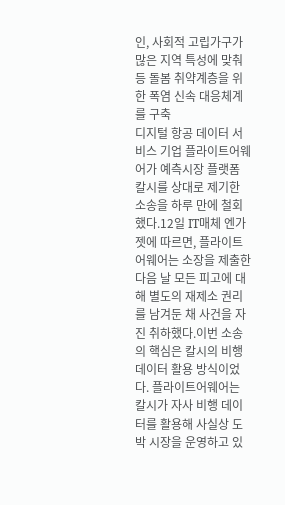인, 사회적 고립가구가 많은 지역 특성에 맞춰 등 돌봄 취약계층을 위한 폭염 신속 대응체계를 구축
디지털 항공 데이터 서비스 기업 플라이트어웨어가 예측시장 플랫폼 칼시를 상대로 제기한 소송을 하루 만에 철회했다.12일 IT매체 엔가젯에 따르면, 플라이트어웨어는 소장을 제출한 다음 날 모든 피고에 대해 별도의 재제소 권리를 남겨둔 채 사건을 자진 취하했다.이번 소송의 핵심은 칼시의 비행 데이터 활용 방식이었다. 플라이트어웨어는 칼시가 자사 비행 데이터를 활용해 사실상 도박 시장을 운영하고 있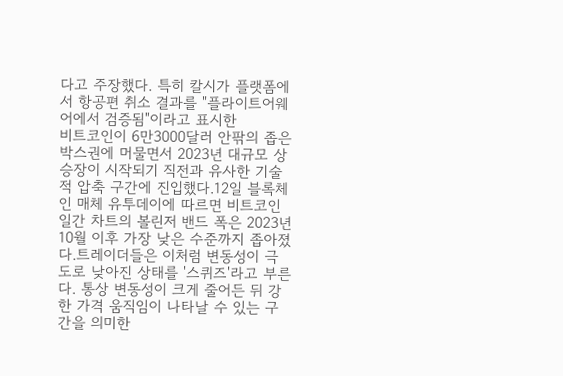다고 주장했다. 특히 칼시가 플랫폼에서 항공편 취소 결과를 "플라이트어웨어에서 검증됨"이라고 표시한
비트코인이 6만3000달러 안팎의 좁은 박스권에 머물면서 2023년 대규모 상승장이 시작되기 직전과 유사한 기술적 압축 구간에 진입했다.12일 블록체인 매체 유투데이에 따르면 비트코인 일간 차트의 볼린저 밴드 폭은 2023년 10월 이후 가장 낮은 수준까지 좁아졌다.트레이더들은 이처럼 변동성이 극도로 낮아진 상태를 '스퀴즈'라고 부른다. 통상 변동성이 크게 줄어든 뒤 강한 가격 움직임이 나타날 수 있는 구간을 의미한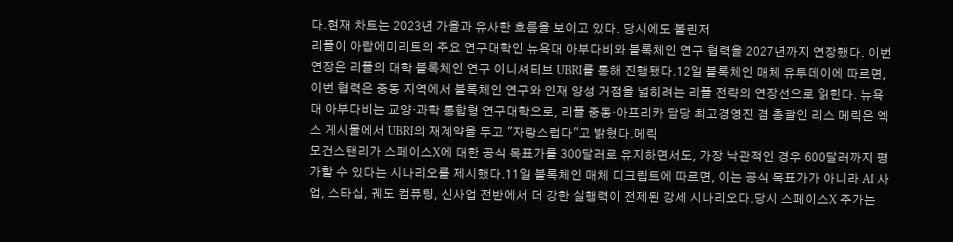다.현재 차트는 2023년 가을과 유사한 흐름을 보이고 있다. 당시에도 볼린저
리플이 아랍에미리트의 주요 연구대학인 뉴욕대 아부다비와 블록체인 연구 협력을 2027년까지 연장했다. 이번 연장은 리플의 대학 블록체인 연구 이니셔티브 UBRI를 통해 진행됐다.12일 블록체인 매체 유투데이에 따르면, 이번 협력은 중동 지역에서 블록체인 연구와 인재 양성 거점을 넓히려는 리플 전략의 연장선으로 읽힌다. 뉴욕대 아부다비는 교양·과학 통합형 연구대학으로, 리플 중동·아프리카 담당 최고경영진 겸 총괄인 리스 메릭은 엑스 게시물에서 UBRI의 재계약을 두고 "자랑스럽다"고 밝혔다.메릭
모건스탠리가 스페이스X에 대한 공식 목표가를 300달러로 유지하면서도, 가장 낙관적인 경우 600달러까지 평가할 수 있다는 시나리오를 제시했다.11일 블록체인 매체 디크립트에 따르면, 이는 공식 목표가가 아니라 AI 사업, 스타십, 궤도 컴퓨팅, 신사업 전반에서 더 강한 실행력이 전제된 강세 시나리오다.당시 스페이스X 주가는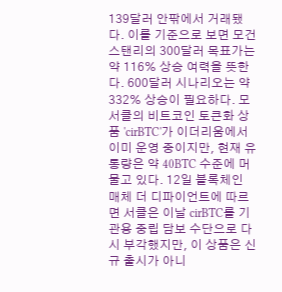139달러 안팎에서 거래됐다. 이를 기준으로 보면 모건스탠리의 300달러 목표가는 약 116% 상승 여력을 뜻한다. 600달러 시나리오는 약 332% 상승이 필요하다. 모
서클의 비트코인 토큰화 상품 'cirBTC'가 이더리움에서 이미 운영 중이지만, 현재 유통량은 약 40BTC 수준에 머물고 있다. 12일 블록체인 매체 더 디파이언트에 따르면 서클은 이날 cirBTC를 기관용 중립 담보 수단으로 다시 부각했지만, 이 상품은 신규 출시가 아니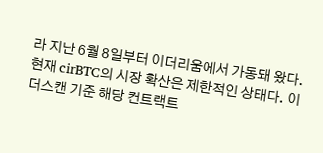라 지난 6월 8일부터 이더리움에서 가동돼 왔다.현재 cirBTC의 시장 확산은 제한적인 상태다. 이더스캔 기준 해당 컨트랙트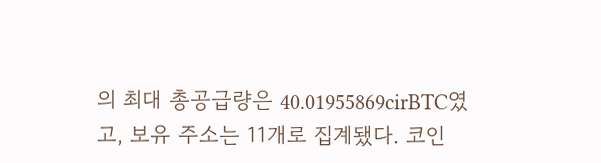의 최대 총공급량은 40.01955869cirBTC였고, 보유 주소는 11개로 집계됐다. 코인